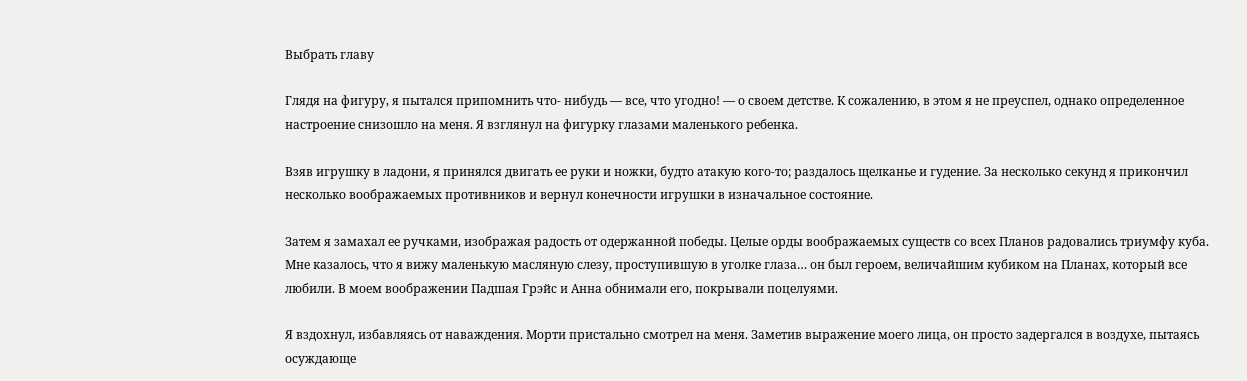Выбрать главу

Глядя на фигуру, я пытался припомнить что- нибудь — все, что угодно! — о своем детстве. К сожалению, в этом я не преуспел, однако определенное настроение снизошло на меня. Я взглянул на фигурку глазами маленького ребенка.

Взяв игрушку в ладони, я принялся двигать ее руки и ножки, будто атакую кого-то; раздалось щелканье и гудение. За несколько секунд я прикончил несколько воображаемых противников и вернул конечности игрушки в изначальное состояние.

Затем я замахал ее ручками, изображая радость от одержанной победы. Целые орды воображаемых существ со всех Планов радовались триумфу куба. Мне казалось, что я вижу маленькую масляную слезу, проступившую в уголке глаза… он был героем, величайшим кубиком на Планах, который все любили. В моем воображении Падшая Грэйс и Анна обнимали его, покрывали поцелуями.

Я вздохнул, избавляясь от наваждения. Морти пристально смотрел на меня. Заметив выражение моего лица, он просто задергался в воздухе, пытаясь осуждающе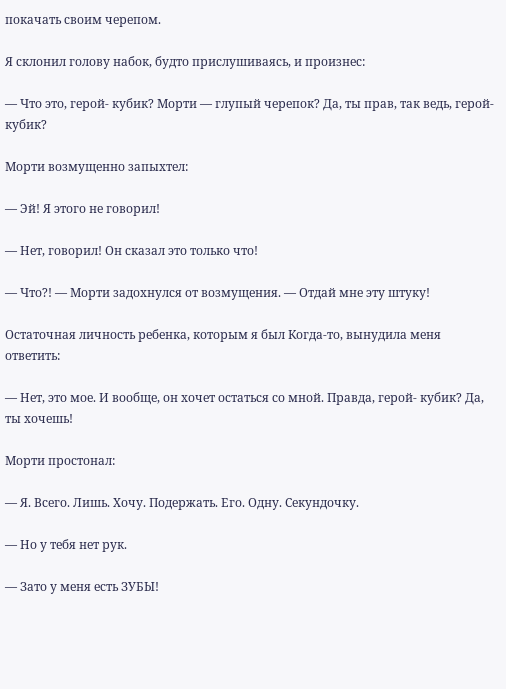покачать своим черепом.

Я склонил голову набок, будто прислушиваясь, и произнес:

— Что это, герой- кубик? Морти — глупый черепок? Да, ты прав, так ведь, герой- кубик?

Морти возмущенно запыхтел:

— Эй! Я этого не говорил!

— Нет, говорил! Он сказал это только что!

— Что?! — Морти задохнулся от возмущения. — Отдай мне эту штуку!

Остаточная личность ребенка, которым я был Когда-то, вынудила меня ответить:

— Нет, это мое. И вообще, он хочет остаться со мной. Правда, герой- кубик? Да, ты хочешь!

Морти простонал:

— Я. Всего. Лишь. Хочу. Подержать. Его. Одну. Секундочку.

— Но у тебя нет рук.

— Зато у меня есть ЗУБЫ!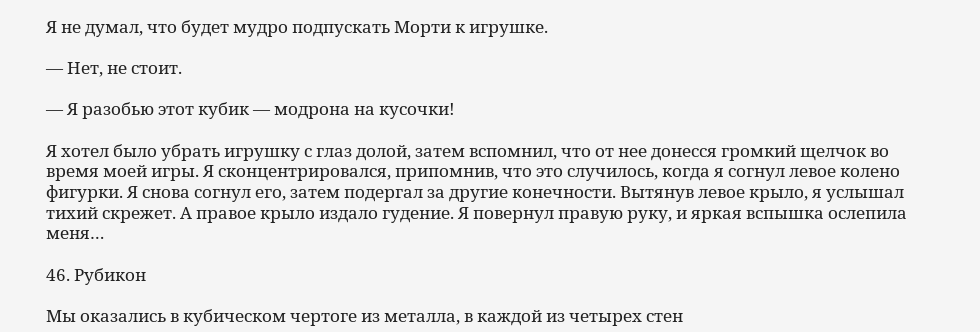Я не думал, что будет мудро подпускать Морти к игрушке.

— Нет, не стоит.

— Я разобью этот кубик — модрона на кусочки!

Я хотел было убрать игрушку с глаз долой, затем вспомнил, что от нее донесся громкий щелчок во время моей игры. Я сконцентрировался, припомнив, что это случилось, когда я согнул левое колено фигурки. Я снова согнул его, затем подергал за другие конечности. Вытянув левое крыло, я услышал тихий скрежет. А правое крыло издало гудение. Я повернул правую руку, и яркая вспышка ослепила меня…

46. Рубикон

Мы оказались в кубическом чертоге из металла, в каждой из четырех стен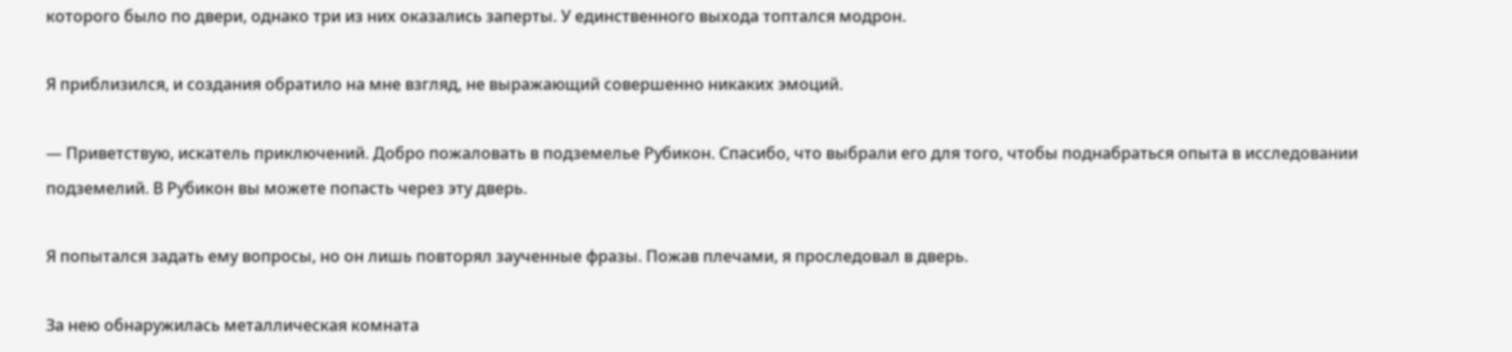которого было по двери, однако три из них оказались заперты. У единственного выхода топтался модрон.

Я приблизился, и создания обратило на мне взгляд, не выражающий совершенно никаких эмоций.

— Приветствую, искатель приключений. Добро пожаловать в подземелье Рубикон. Спасибо, что выбрали его для того, чтобы поднабраться опыта в исследовании подземелий. В Рубикон вы можете попасть через эту дверь.

Я попытался задать ему вопросы, но он лишь повторял заученные фразы. Пожав плечами, я проследовал в дверь.

За нею обнаружилась металлическая комната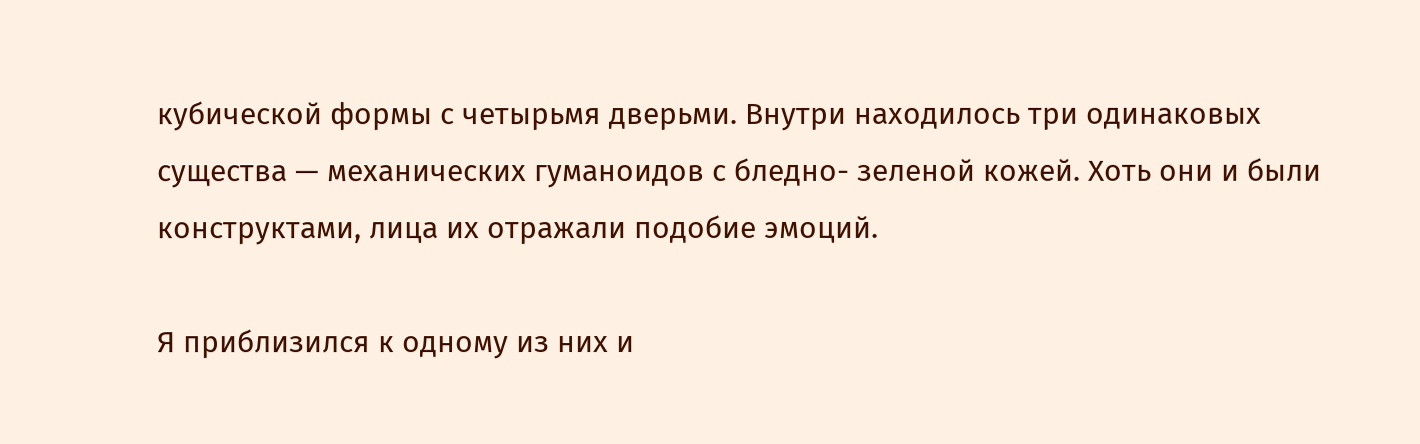кубической формы с четырьмя дверьми. Внутри находилось три одинаковых существа — механических гуманоидов с бледно- зеленой кожей. Хоть они и были конструктами, лица их отражали подобие эмоций.

Я приблизился к одному из них и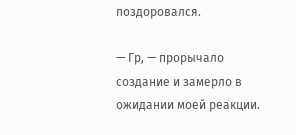поздоровался.

— Гр, — прорычало создание и замерло в ожидании моей реакции.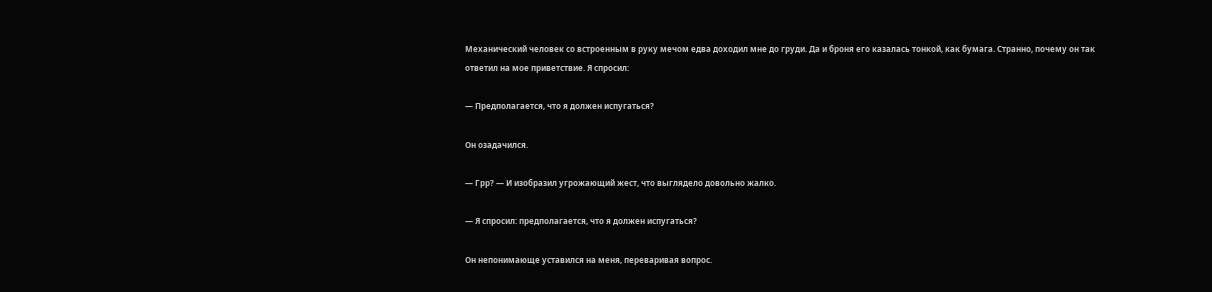Механический человек со встроенным в руку мечом едва доходил мне до груди. Да и броня его казалась тонкой, как бумага. Странно, почему он так ответил на мое приветствие. Я спросил:

— Предполагается, что я должен испугаться?

Он озадачился.

— Грр? — И изобразил угрожающий жест, что выглядело довольно жалко.

— Я спросил: предполагается, что я должен испугаться?

Он непонимающе уставился на меня, переваривая вопрос.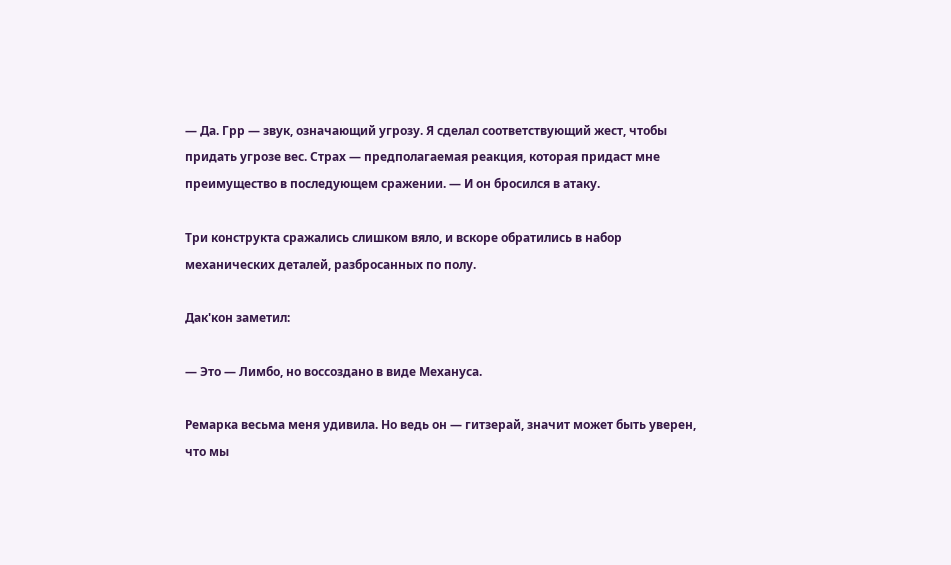— Да. Грр — звук, означающий угрозу. Я сделал соответствующий жест, чтобы придать угрозе вес. Страх — предполагаемая реакция, которая придаст мне преимущество в последующем сражении. — И он бросился в атаку.

Три конструкта сражались слишком вяло, и вскоре обратились в набор механических деталей, разбросанных по полу.

Дак'кон заметил:

— Это — Лимбо, но воссоздано в виде Механуса.

Ремарка весьма меня удивила. Но ведь он — гитзерай, значит может быть уверен, что мы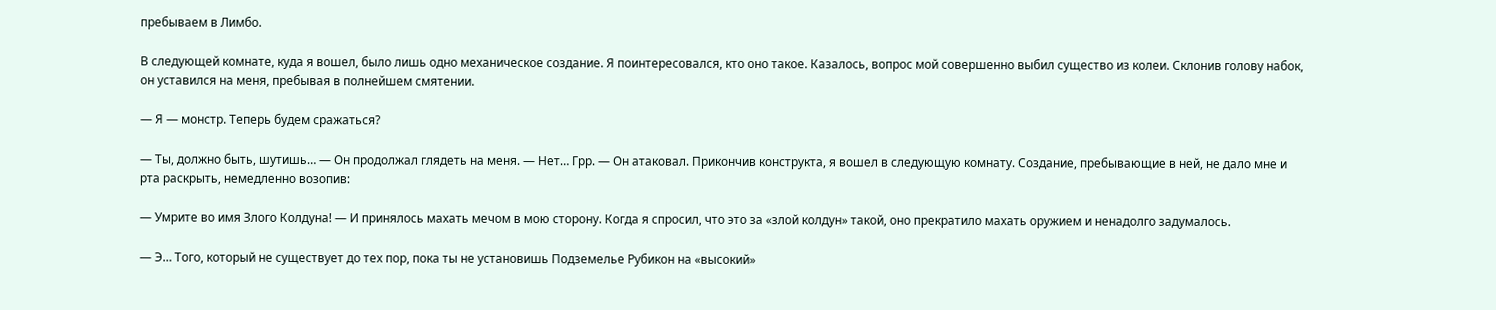пребываем в Лимбо.

В следующей комнате, куда я вошел, было лишь одно механическое создание. Я поинтересовался, кто оно такое. Казалось, вопрос мой совершенно выбил существо из колеи. Склонив голову набок, он уставился на меня, пребывая в полнейшем смятении.

— Я — монстр. Теперь будем сражаться?

— Ты, должно быть, шутишь… — Он продолжал глядеть на меня. — Нет… Грр. — Он атаковал. Прикончив конструкта, я вошел в следующую комнату. Создание, пребывающие в ней, не дало мне и рта раскрыть, немедленно возопив:

— Умрите во имя Злого Колдуна! — И принялось махать мечом в мою сторону. Когда я спросил, что это за «злой колдун» такой, оно прекратило махать оружием и ненадолго задумалось.

— Э… Того, который не существует до тех пор, пока ты не установишь Подземелье Рубикон на «высокий»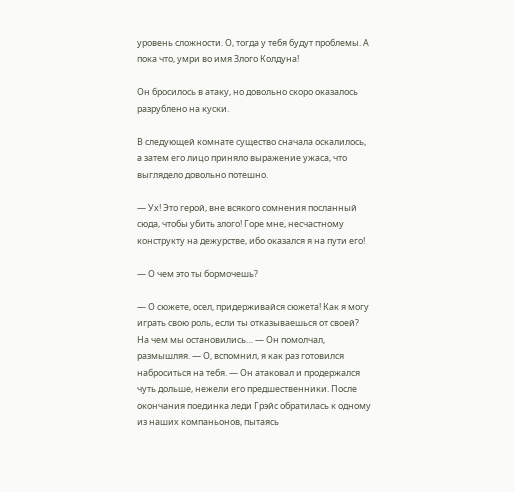уровень сложности. О, тогда у тебя будут проблемы. А пока что, умри во имя Злого Колдуна!

Он бросилось в атаку, но довольно скоро оказалось разрублено на куски.

В следующей комнате существо сначала оскалилось, а затем его лицо приняло выражение ужаса, что выглядело довольно потешно.

— Ух! Это герой, вне всякого сомнения посланный сюда, чтобы убить злого! Горе мне, несчастному конструкту на дежурстве, ибо оказался я на пути его!

— О чем это ты бормочешь?

— О сюжете, осел, придерживайся сюжета! Как я могу играть свою роль, если ты отказываешься от своей? На чем мы остановились… — Он помолчал, размышляя. — О, вспомнил, я как раз готовился наброситься на тебя. — Он атаковал и продержался чуть дольше, нежели его предшественники. После окончания поединка леди Грэйс обратилась к одному из наших компаньонов, пытаясь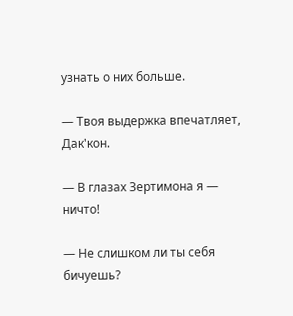узнать о них больше.

— Твоя выдержка впечатляет, Дак'кон.

— В глазах Зертимона я — ничто!

— Не слишком ли ты себя бичуешь?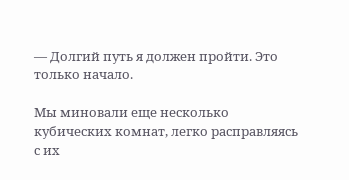— Долгий путь я должен пройти. Это только начало.

Мы миновали еще несколько кубических комнат, легко расправляясь с их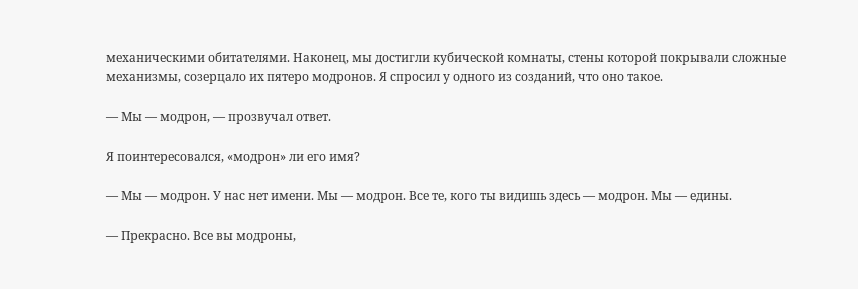механическими обитателями. Наконец, мы достигли кубической комнаты, стены которой покрывали сложные механизмы, созерцало их пятеро модронов. Я спросил у одного из созданий, что оно такое.

— Мы — модрон, — прозвучал ответ.

Я поинтересовался, «модрон» ли его имя?

— Мы — модрон. У нас нет имени. Мы — модрон. Все те, кого ты видишь здесь — модрон. Мы — едины.

— Прекрасно. Все вы модроны,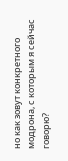но как зовут конкретного модрона, с которым я сейчас говорю?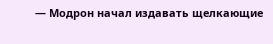— Модрон начал издавать щелкающие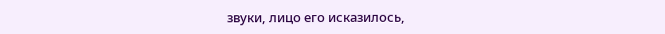звуки, лицо его исказилось,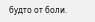будто от боли.